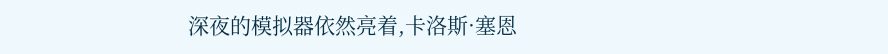深夜的模拟器依然亮着,卡洛斯·塞恩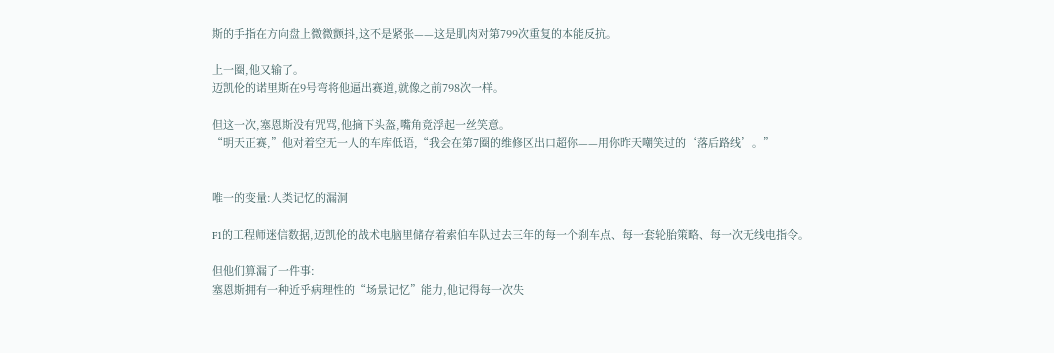斯的手指在方向盘上微微颤抖,这不是紧张——这是肌肉对第799次重复的本能反抗。

上一圈,他又输了。
迈凯伦的诺里斯在9号弯将他逼出赛道,就像之前798次一样。

但这一次,塞恩斯没有咒骂,他摘下头盔,嘴角竟浮起一丝笑意。
“明天正赛,”他对着空无一人的车库低语,“我会在第7圈的维修区出口超你——用你昨天嘲笑过的‘落后路线’。”


唯一的变量:人类记忆的漏洞

F1的工程师迷信数据,迈凯伦的战术电脑里储存着索伯车队过去三年的每一个刹车点、每一套轮胎策略、每一次无线电指令。

但他们算漏了一件事:
塞恩斯拥有一种近乎病理性的“场景记忆”能力,他记得每一次失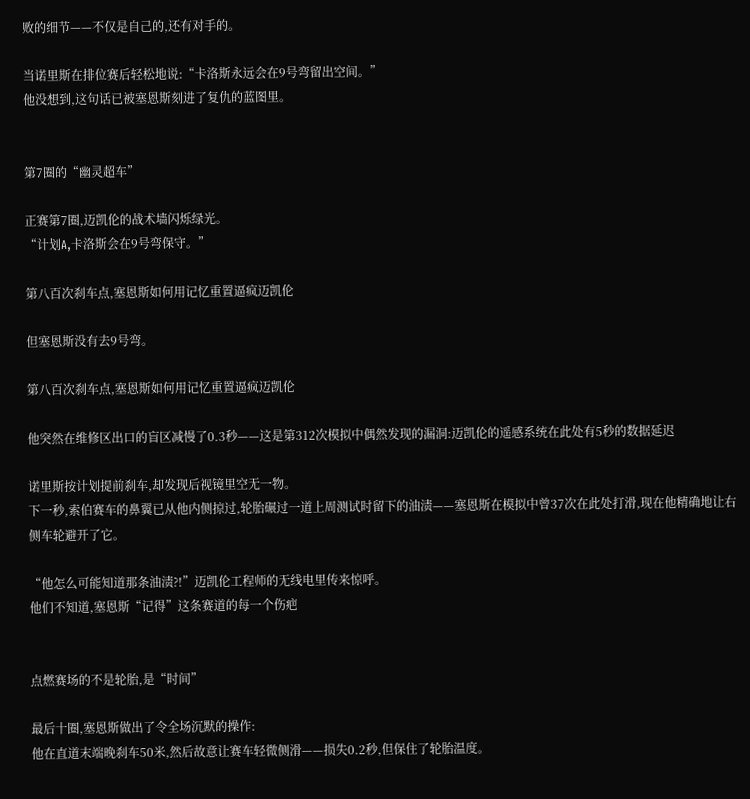败的细节——不仅是自己的,还有对手的。

当诺里斯在排位赛后轻松地说:“卡洛斯永远会在9号弯留出空间。”
他没想到,这句话已被塞恩斯刻进了复仇的蓝图里。


第7圈的“幽灵超车”

正赛第7圈,迈凯伦的战术墙闪烁绿光。
“计划A,卡洛斯会在9号弯保守。”

第八百次刹车点,塞恩斯如何用记忆重置逼疯迈凯伦

但塞恩斯没有去9号弯。

第八百次刹车点,塞恩斯如何用记忆重置逼疯迈凯伦

他突然在维修区出口的盲区减慢了0.3秒——这是第312次模拟中偶然发现的漏洞:迈凯伦的遥感系统在此处有5秒的数据延迟

诺里斯按计划提前刹车,却发现后视镜里空无一物。
下一秒,索伯赛车的鼻翼已从他内侧掠过,轮胎碾过一道上周测试时留下的油渍——塞恩斯在模拟中曾37次在此处打滑,现在他精确地让右侧车轮避开了它。

“他怎么可能知道那条油渍?!”迈凯伦工程师的无线电里传来惊呼。
他们不知道,塞恩斯“记得”这条赛道的每一个伤疤


点燃赛场的不是轮胎,是“时间”

最后十圈,塞恩斯做出了令全场沉默的操作:
他在直道末端晚刹车50米,然后故意让赛车轻微侧滑——损失0.2秒,但保住了轮胎温度。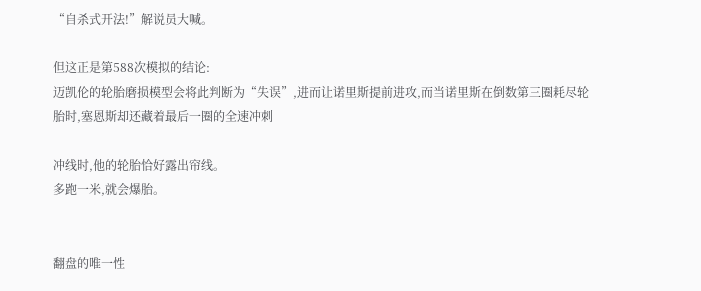“自杀式开法!”解说员大喊。

但这正是第588次模拟的结论:
迈凯伦的轮胎磨损模型会将此判断为“失误”,进而让诺里斯提前进攻,而当诺里斯在倒数第三圈耗尽轮胎时,塞恩斯却还藏着最后一圈的全速冲刺

冲线时,他的轮胎恰好露出帘线。
多跑一米,就会爆胎。


翻盘的唯一性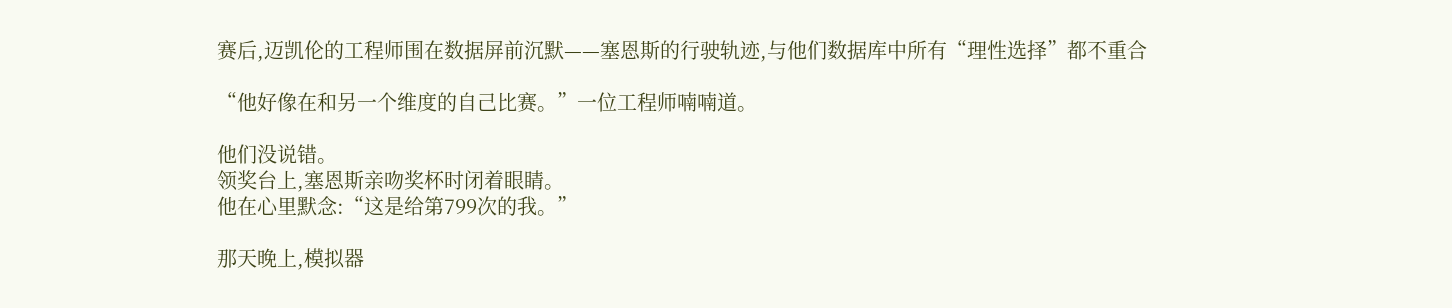赛后,迈凯伦的工程师围在数据屏前沉默——塞恩斯的行驶轨迹,与他们数据库中所有“理性选择”都不重合

“他好像在和另一个维度的自己比赛。”一位工程师喃喃道。

他们没说错。
领奖台上,塞恩斯亲吻奖杯时闭着眼睛。
他在心里默念:“这是给第799次的我。”

那天晚上,模拟器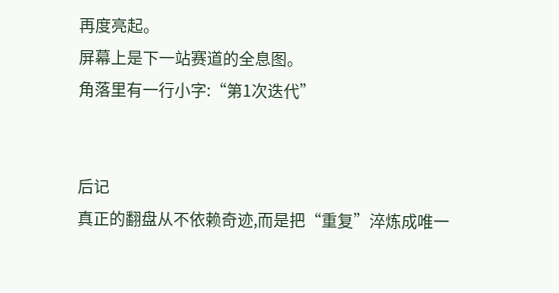再度亮起。
屏幕上是下一站赛道的全息图。
角落里有一行小字:“第1次迭代”


后记
真正的翻盘从不依赖奇迹,而是把“重复”淬炼成唯一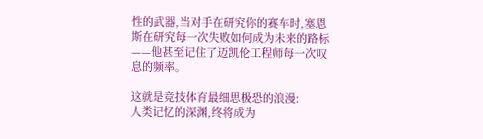性的武器,当对手在研究你的赛车时,塞恩斯在研究每一次失败如何成为未来的路标——他甚至记住了迈凯伦工程师每一次叹息的频率。

这就是竞技体育最细思极恐的浪漫:
人类记忆的深渊,终将成为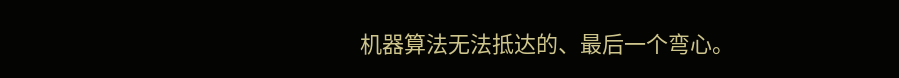机器算法无法抵达的、最后一个弯心。